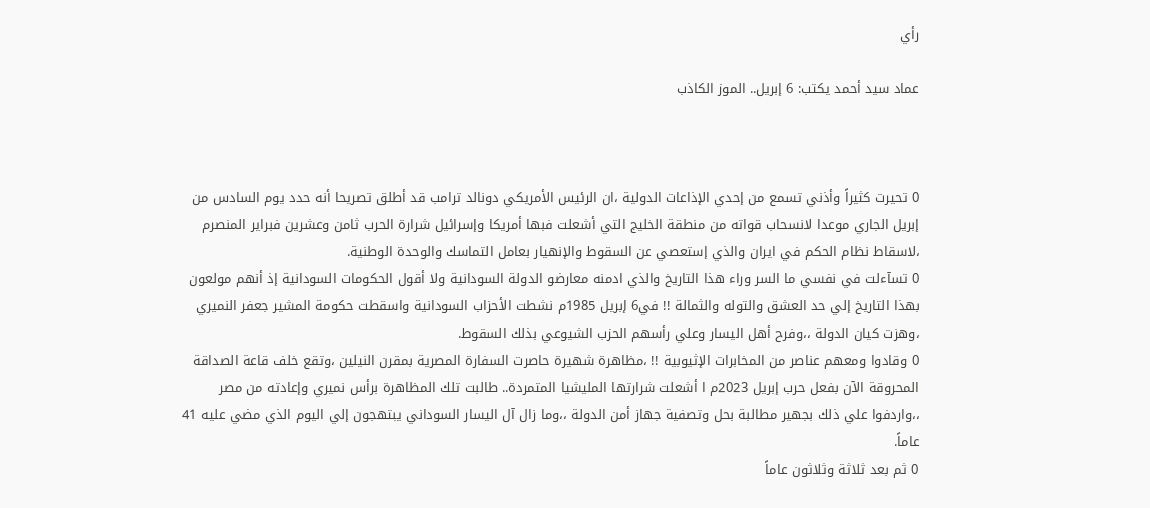رأي

عماد سيد أحمد يكتب: 6 إبريل.. الموز الكاذب



0 تحيرت كثيراً وأذني تسمع من إحدي الإذاعات الدولية ،ان الرئيس الأمريكي دونالد ترامب قد أطلق تصريحا أنه حدد يوم السادس من إبريل الجاري موعدا لانسحاب قواته من منطقة الخليج التي أشعلت فبها أمريكا وإسرائيل شرارة الحرب ثامن وعشرين فبراير المنصرم ،لاسقاط نظام الحكم في ايران والذي إستعصي عن السقوط والإنهيار بعامل التماسك والوحدة الوطنية.
0 تسآءلت في نفسي ما السر وراء هذا التاريخ والذي ادمنه معارضو الدولة السودانية ولا أقول الحكومات السودانية إذ أنهم مولعون بهذا التاريخ إلي حد العشق والتوله والثمالة !! في6 إبريل 1985م نشطت الأحزاب السودانية واسقطت حكومة المشير جعفر النميري ،وهزت كيان الدولة ،،وفرح أهل اليسار وعلي رأسهم الحزب الشيوعي بذلك السقوط.
0 وقادوا ومعهم عناصر من المخابرات الإثيوبية !! ،مظاهرة شهيرة حاصرت السفارة المصرية بمقرن النيلين ،وتقع خلف قاعة الصداقة المحروقة الآن بفعل حرب إبريل 2023م ا أشعلت شرارتها المليشيا المتمردة.. طالبت تلك المظاهرة برأس نميري وإعادته من مصر ،،واردفوا علي ذلك بجهير مطالبة بحل وتصفية جهاز أمن الدولة ،،وما زال آل اليسار السوداني يبتهجون إلي اليوم الذي مضي عليه 41 عاماً.
0 ثم بعد ثلاثة وثلاثون عاماً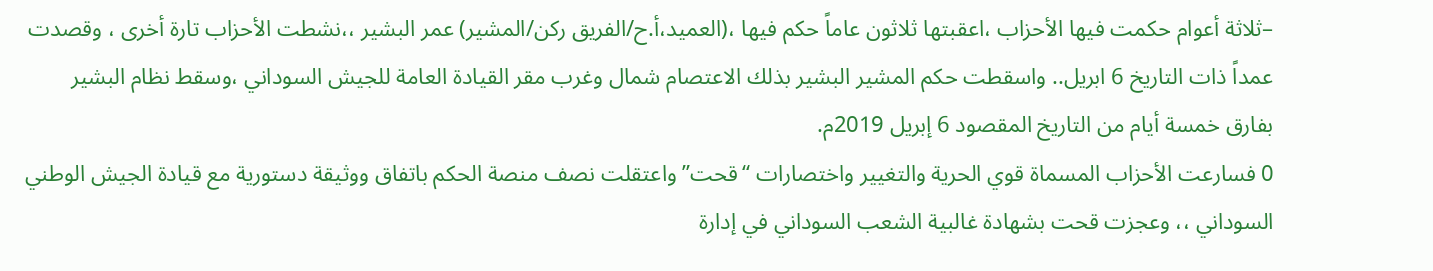–ثلاثة أعوام حكمت فيها الأحزاب ،اعقبتها ثلاثون عاماً حكم فيها ،(العميد،أ.ح/الفريق ركن/المشير) عمر البشير ،،نشطت الأحزاب تارة أخرى ، وقصدت عمداً ذات التاريخ 6 ابريل.. واسقطت حكم المشير البشير بذلك الاعتصام شمال وغرب مقر القيادة العامة للجيش السوداني ،وسقط نظام البشير بفارق خمسة أيام من التاريخ المقصود 6 إبريل 2019م.
0 فسارعت الأحزاب المسماة قوي الحرية والتغيير واختصارات “قحت”واعتقلت نصف منصة الحكم باتفاق ووثيقة دستورية مع قيادة الجيش الوطني السوداني ،، وعجزت قحت بشهادة غالبية الشعب السوداني في إدارة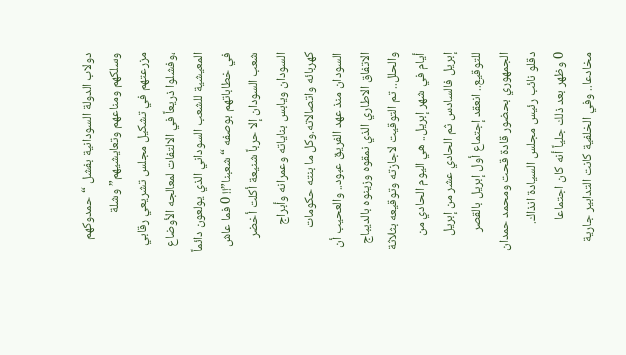دولاب الدولة السودانية بفشل “حمدوكهم وسلكهم ومناعهم وتعايشيهم” وشلة مزرعتهم في تشكيل مجلس تشريعي رقابي ،وفشلوا ذريعاً في الالتفات لمعالجه الأوضاع المعيشية للشعب السوداني الذي يولعون دائماً في خطاباتهم بوصفه “شعبنا”!! 0 فما عاش شعب السودان إلا حرباً شنيعة أكلت أخضر السودان ويابس بناياته وعمرانه وأبراج كهربائه واتصالاته.وكل ما بنته حكومات السودان منذ عهد الفريق عبود.. والعحيب أن الاتفاق الاطاري الذي نمقوه وزينوه بالديباج والحلل.. تم التوقيت لاجازته وتوقيعه بثلاثة أيام في شهر إبريل.. هي اليوم الحادي من إبريل فالسادس ثم الحادي عشر من إبريل للتوقيع.. انعقد إجتماع أول إبريل بالقصر الجمهوري بحضور قادة قحت ومحمد حمدان دقلو نائب رئيس مجلس السيادة انذاك.
0 وظهر بعد ذلك جلياً أنه كان اجتماعا مخادعا.. وفي الخلفية كانت التدابير جارية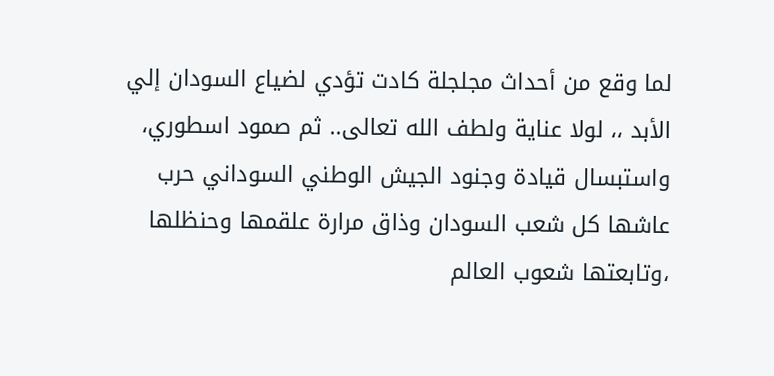لما وقع من أحداث مجلجلة كادت تؤدي لضياع السودان إلي الأبد ،، لولا عناية ولطف الله تعالى.. ثم صمود اسطوري، واستبسال قيادة وجنود الجيش الوطني السوداني حرب عاشها كل شعب السودان وذاق مرارة علقمها وحنظلها ،وتابعتها شعوب العالم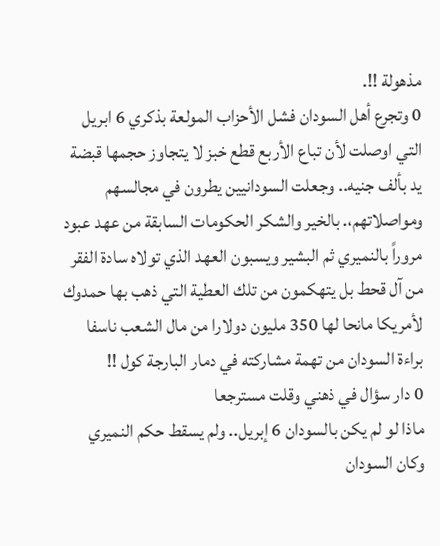مذهولة !!.
0 وتجرع أهل السودان فشل الأحزاب المولعة بذكري 6 ابريل التي اوصلت لأن تباع الأربع قطع خبز لا يتجاوز حجمها قبضة يد بألف جنيه.. وجعلت السودانيين يطرون في مجالسهم ومواصلاتهم،. بالخير والشكر الحكومات السابقة من عهد عبود مروراً بالنميري ثم البشير ويسبون العهد الذي تولاه سادة الفقر من آل قحط بل يتهكمون من تلك العطية التي ذهب بها حمدوك لأمريكا مانحا لها 350 مليون دولارا من مال الشعب ناسفا براءة السودان من تهمة مشاركته في دمار البارجة كول !!
0 دار سؤال في ذهني وقلت مسترجعا
ماذا لو لم يكن بالسودان 6 إبريل.. ولم يسقط حكم النميري وكان السودان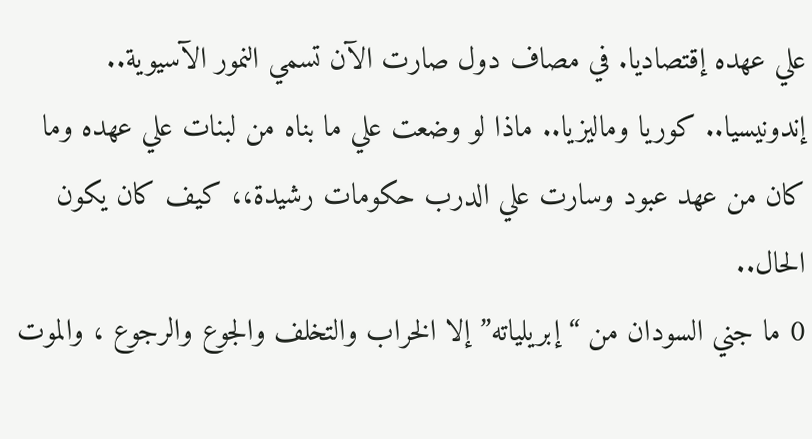علي عهده إقتصاديا. في مصاف دول صارت الآن تسمي النمور الآسيوية.. إندونيسيا.. كوريا وماليزيا.. ماذا لو وضعت علي ما بناه من لبنات علي عهده وما كان من عهد عبود وسارت علي الدرب حكومات رشيدة،، كيف كان يكون الحال..
0 ما جني السودان من “إبريلياته” إلا الخراب والتخلف والجوع والرجوع ، والموت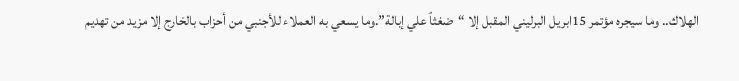الهلاك.. وما سيجره مؤتمر 15ابريل البرليني المقبل إلا “ضغثٱ علي إبالة”.وما يسعي به العملاء للأجنبي من أحزاب بالخارج إلا مزيد من تهديم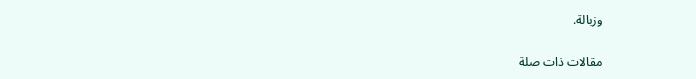وزبالة.

مقالات ذات صلة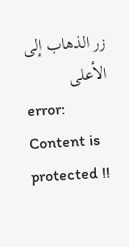زر الذهاب إلى الأعلى
error: Content is protected !!